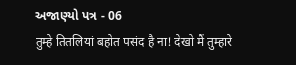અજાણ્યો પત્ર - 06
तुम्हे तितलियां बहोत पसंद है ना! देखो मैं तुम्हारे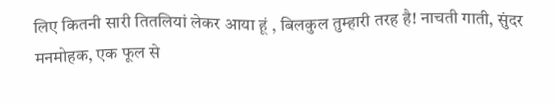लिए कितनी सारी तितलियां लेकर आया हूं , बिलकुल तुम्हारी तरह है! नाचती गाती, सुंदर मनमोहक, एक फूल से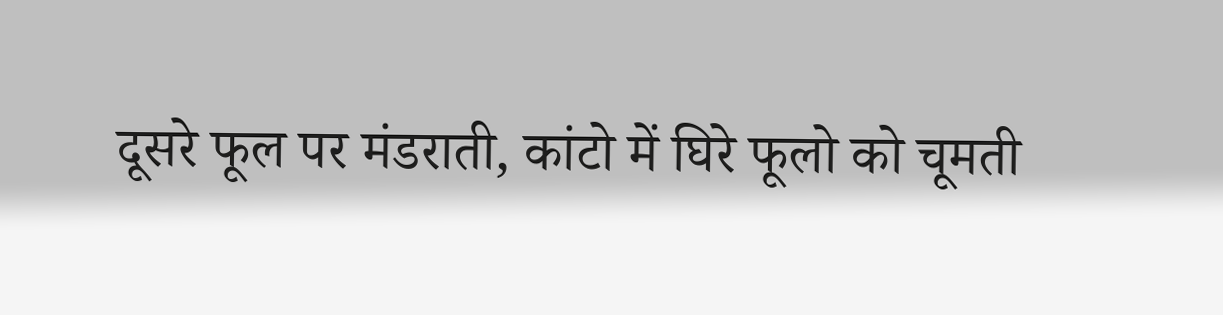दूसरे फूल पर मंडराती, कांटो में घिरे फूलो को चूमती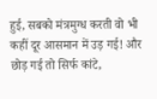हुई, सबको मंत्रमुग्ध करती वो भी कहीं दूर आसमान में उड़ गई! और छोड़ गई तो सिर्फ कांटे,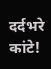दर्दभरे कांटे!